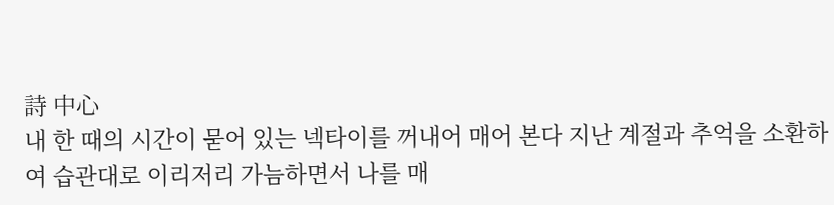詩 中心
내 한 때의 시간이 묻어 있는 넥타이를 꺼내어 매어 본다 지난 계절과 추억을 소환하여 습관대로 이리저리 가늠하면서 나를 매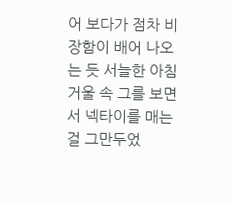어 보다가 점차 비장함이 배어 나오는 듯 서늘한 아침 거울 속 그를 보면서 넥타이를 매는 걸 그만두었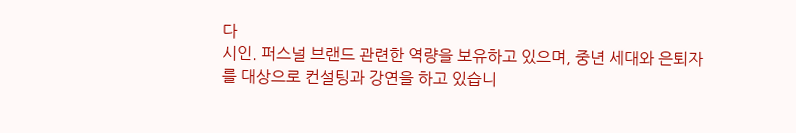다
시인. 퍼스널 브랜드 관련한 역량을 보유하고 있으며, 중년 세대와 은퇴자를 대상으로 컨설팅과 강연을 하고 있습니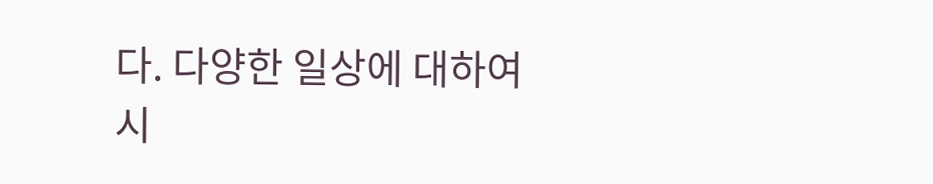다. 다양한 일상에 대하여 시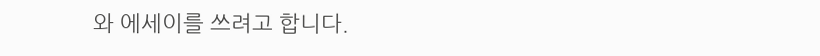와 에세이를 쓰려고 합니다.